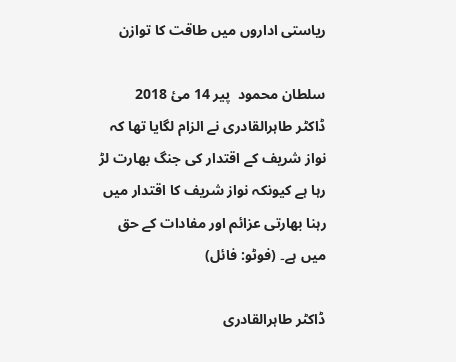ریاستی اداروں میں طاقت کا توازن

سلطان محمود  پير 14 مئ 2018
ڈاکٹر طاہرالقادری نے الزام لگایا تھا کہ نواز شریف کے اقتدار کی جنگ بھارت لڑ رہا ہے کیونکہ نواز شریف کا اقتدار میں رہنا بھارتی عزائم اور مفادات کے حق میں ہے۔ (فوٹو: فائل)

ڈاکٹر طاہرالقادری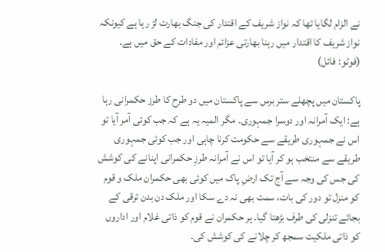نے الزام لگایا تھا کہ نواز شریف کے اقتدار کی جنگ بھارت لڑ رہا ہے کیونکہ نواز شریف کا اقتدار میں رہنا بھارتی عزائم اور مفادات کے حق میں ہے۔ (فوٹو: فائل)

پاکستان میں پچھلے ستر برس سے پاکستان میں دو طرح کا طرز حکمرانی رہا ہے: ایک آمرانہ اور دوسرا جمہوری۔ مگر المیہ یہ ہے کہ جب کوئی آمر آیا تو اس نے جمہوری طریقے سے حکومت کرنا چاہی اور جب کوئی جمہوری طریقے سے منتخب ہو کر آیا تو اس نے آمرانہ طرزِ حکمرانی اپنانے کی کوشش کی جس کی وجہ سے آج تک ارضِ پاک میں کوئی بھی حکمران ملک و قوم کو منزل تو دور کی بات، سمت بھی نہ دے سکا اور ملک دن بدن ترقی کے بجائے تنزلی کی طرف بڑھتا گیا۔ ہر حکمران نے قوم کو ذاتی غلام اور اداروں کو ذاتی ملکیت سمجھ کر چلانے کی کوشش کی۔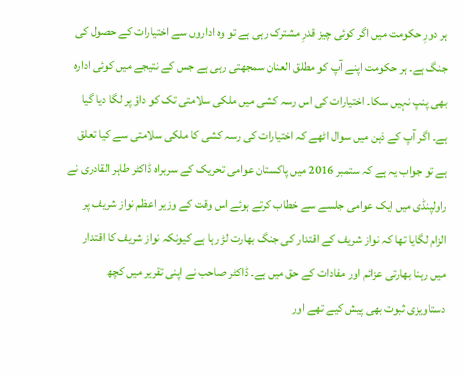ہر دورِ حکومت میں اگر کوئی چیز قدرِ مشترک رہی ہے تو وہ اداروں سے اختیارات کے حصول کی جنگ ہے۔ ہر حکومت اپنے آپ کو مطلق العنان سمجھتی رہی ہے جس کے نتیجے میں کوئی ادارہ بھی پنپ نہیں سکا۔ اختیارات کی اس رسہ کشی میں ملکی سلامتی تک کو داؤ پر لگا دیا گیا ہے۔ اگر آپ کے ذہن میں سوال اٹھے کہ اختیارات کی رسہ کشی کا ملکی سلامتی سے کیا تعلق ہے تو جواب یہ ہے کہ ستمبر 2016 میں پاکستان عوامی تحریک کے سربراہ ڈاکٹر طاہر القادری نے راولپنڈی میں ایک عوامی جلسے سے خطاب کرتے ہوئے اس وقت کے وزیر اعظم نواز شریف پر الزام لگایا تھا کہ نواز شریف کے اقتدار کی جنگ بھارت لڑ رہا ہے کیونکہ نواز شریف کا اقتدار میں رہنا بھارتی عزائم اور مفادات کے حق میں ہے۔ ڈاکٹر صاحب نے اپنی تقریر میں کچھ دستاویزی ثبوت بھی پیش کیے تھے اور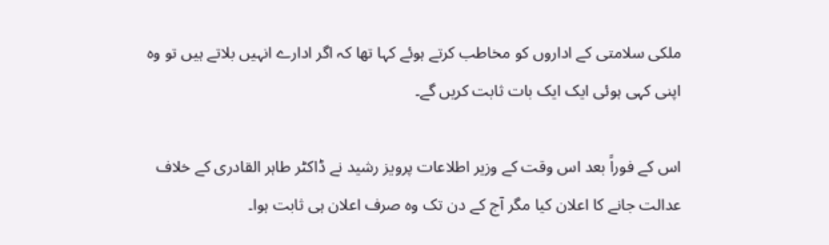ملکی سلامتی کے اداروں کو مخاطب کرتے ہوئے کہا تھا کہ اگر ادارے انہیں بلاتے ہیں تو وہ اپنی کہی ہوئی ایک ایک بات ثابت کریں گے۔

اس کے فوراً بعد اس وقت کے وزیر اطلاعات پرویز رشید نے ڈاکٹر طاہر القادری کے خلاف عدالت جانے کا اعلان کیا مگر آج کے دن تک وہ صرف اعلان ہی ثابت ہوا۔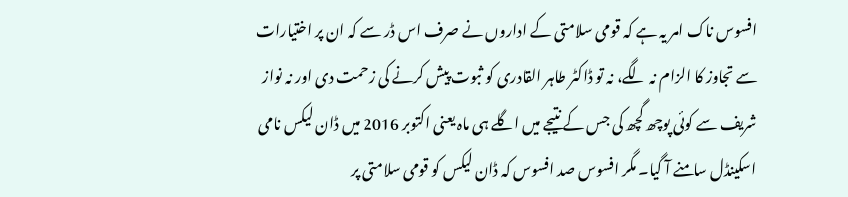افسوس ناک امر یہ ہے کہ قومی سلامتی کے اداروں نے صرف اس ڈر سے کہ ان پر اختیارات سے تجاوز کا الزام نہ لگے، نہ تو ڈاکٹر طاہر القادری کو ثبوت پیش کرنے کی زحمت دی اور نہ نواز شریف سے کوئی پوچھ گچھ کی جس کے نتیجے میں اگلے ہی ماہ یعنی اکتوبر 2016 میں ڈان لیکس نامی اسکینڈل سامنے آ گیا۔ مگر افسوس صد افسوس کہ ڈان لیکس کو قومی سلامتی پر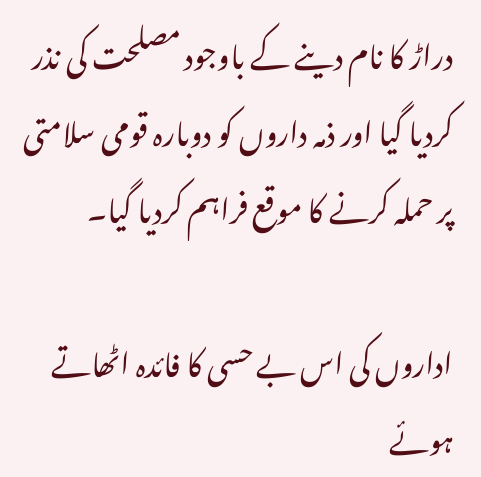دراڑ کا نام دینے کے باوجود مصلحت کی نذر کردیا گیا اور ذمہ داروں کو دوبارہ قومی سلامتی پر حملہ کرنے کا موقع فراہم کردیا گیا۔

اداروں کی اس بے حسی کا فائدہ اٹھاتے ہوئے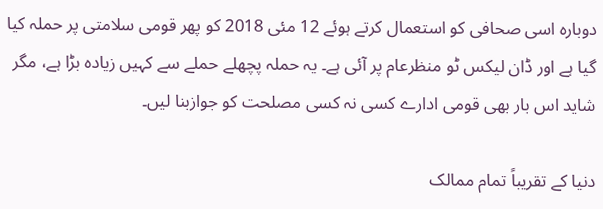دوبارہ اسی صحافی کو استعمال کرتے ہوئے 12 مئی 2018 کو پھر قومی سلامتی پر حملہ کیا گیا ہے اور ڈان لیکس ٹو منظرعام پر آئی ہے۔ یہ حملہ پچھلے حملے سے کہیں زیادہ بڑا ہے، مگر شاید اس بار بھی قومی ادارے کسی نہ کسی مصلحت کو جوازبنا لیں۔

دنیا کے تقریباً تمام ممالک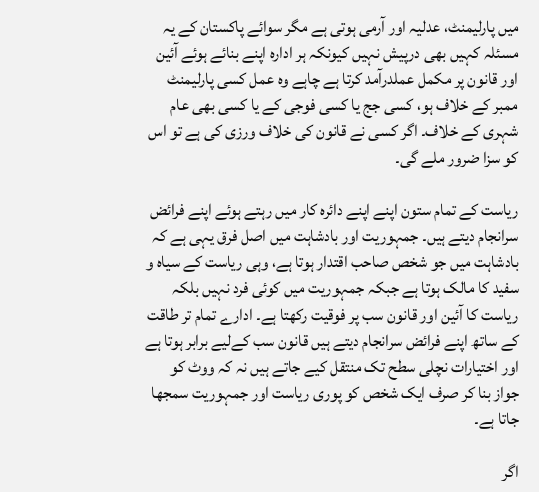میں پارلیمنٹ، عدلیہ اور آرمی ہوتی ہے مگر سوائے پاکستان کے یہ مسئلہ کہیں بھی درپیش نہیں کیونکہ ہر ادارہ اپنے بنائے ہوئے آئین اور قانون پر مکمل عملدرآمد کرتا ہے چاہے وہ عمل کسی پارلیمنٹ ممبر کے خلاف ہو، کسی جج یا کسی فوجی کے یا کسی بھی عام شہری کے خلاف۔ اگر کسی نے قانون کی خلاف ورزی کی ہے تو اس کو سزا ضرور ملے گی۔

ریاست کے تمام ستون اپنے اپنے دائرہ کار میں رہتے ہوئے اپنے فرائض سرانجام دیتے ہیں۔ جمہوریت اور بادشاہت میں اصل فرق یہی ہے کہ بادشاہت میں جو شخص صاحب اقتدار ہوتا ہے، وہی ریاست کے سیاہ و سفید کا مالک ہوتا ہے جبکہ جمہوریت میں کوئی فرد نہیں بلکہ ریاست کا آئین اور قانون سب پر فوقیت رکھتا ہے۔ ادارے تمام تر طاقت کے ساتھ اپنے فرائض سرانجام دیتے ہیں قانون سب کےلیے برابر ہوتا ہے اور اختیارات نچلی سطح تک منتقل کیے جاتے ہیں نہ کہ ووٹ کو جواز بنا کر صرف ایک شخص کو پوری ریاست اور جمہوریت سمجھا جاتا ہے۔

اگر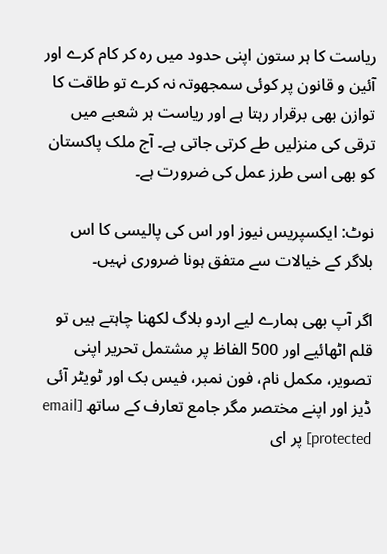ریاست کا ہر ستون اپنی حدود میں رہ کر کام کرے اور آئین و قانون پر کوئی سمجھوتہ نہ کرے تو طاقت کا توازن بھی برقرار رہتا ہے اور ریاست ہر شعبے میں ترقی کی منزلیں طے کرتی جاتی ہے۔ آج ملک پاکستان کو بھی اسی طرز عمل کی ضرورت ہے۔

نوٹ: ایکسپریس نیوز اور اس کی پالیسی کا اس بلاگر کے خیالات سے متفق ہونا ضروری نہیں۔

اگر آپ بھی ہمارے لیے اردو بلاگ لکھنا چاہتے ہیں تو قلم اٹھائیے اور 500 الفاظ پر مشتمل تحریر اپنی تصویر، مکمل نام، فون نمبر، فیس بک اور ٹویٹر آئی ڈیز اور اپنے مختصر مگر جامع تعارف کے ساتھ [email protected] پر ای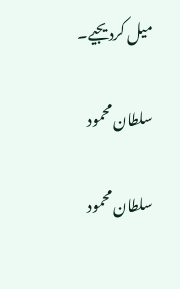میل کردیجیے۔

سلطان محمود

سلطان محمود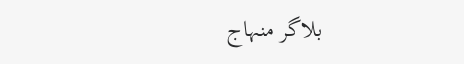بلاگر منہاج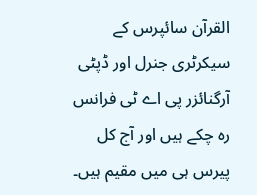القرآن سائپرس کے سیکرٹری جنرل اور ڈپٹی آرگنائزر پی اے ٹی فرانس رہ چکے ہیں اور آج کل پیرس ہی میں مقیم ہیں۔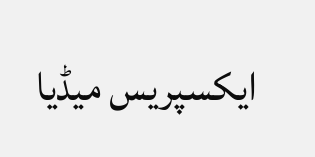ایکسپریس میڈیا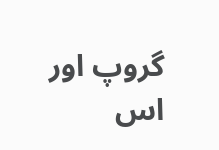گروپ اور اس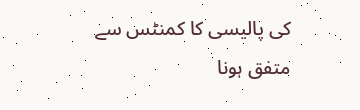کی پالیسی کا کمنٹس سے متفق ہونا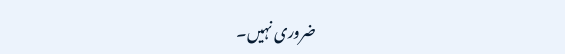ضروری نہیں۔